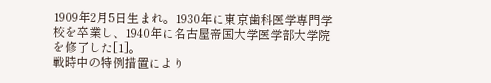1909年2月5日生まれ。1930年に東京歯科医学専門学校を卒業し、1940年に名古屋帝国大学医学部大学院を修了した[1]。
戦時中の特例措置により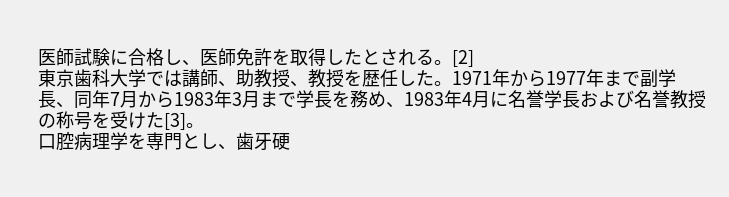医師試験に合格し、医師免許を取得したとされる。[2]
東京歯科大学では講師、助教授、教授を歴任した。1971年から1977年まで副学長、同年7月から1983年3月まで学長を務め、1983年4月に名誉学長および名誉教授の称号を受けた[3]。
口腔病理学を専門とし、歯牙硬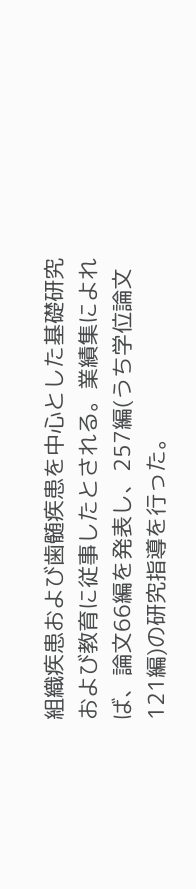組織疾患および歯髄疾患を中心とした基礎研究および教育に従事したとされる。業績集によれば、論文66編を発表し、257編(うち学位論文121編)の研究指導を行った。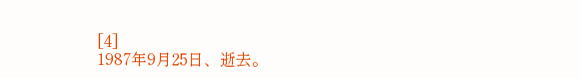[4]
1987年9月25日、逝去。